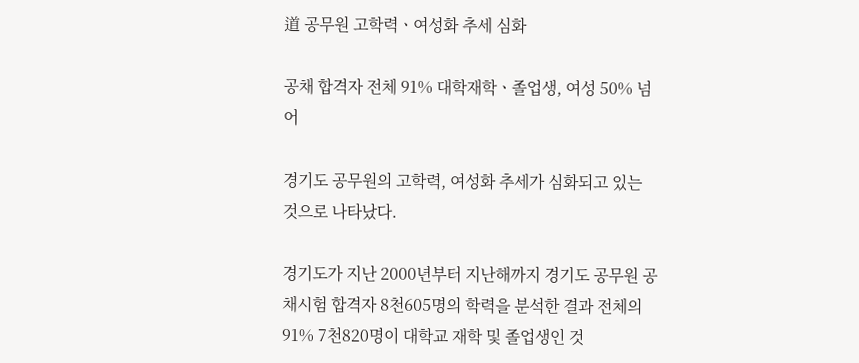道 공무원 고학력ㆍ여성화 추세 심화

공채 합격자 전체 91% 대학재학ㆍ졸업생, 여성 50% 넘어

경기도 공무원의 고학력, 여성화 추세가 심화되고 있는 것으로 나타났다.

경기도가 지난 2000년부터 지난해까지 경기도 공무원 공채시험 합격자 8천605명의 학력을 분석한 결과 전체의 91% 7천820명이 대학교 재학 및 졸업생인 것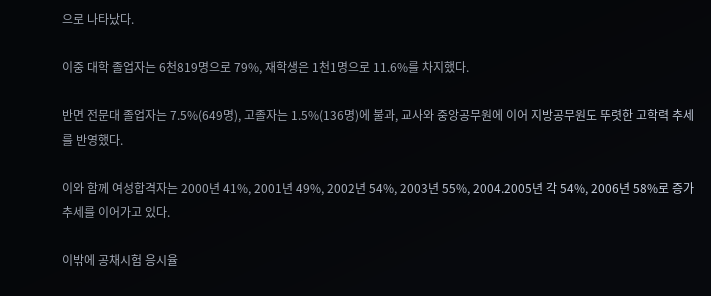으로 나타났다.

이중 대학 졸업자는 6천819명으로 79%, 재학생은 1천1명으로 11.6%를 차지했다.

반면 전문대 졸업자는 7.5%(649명), 고졸자는 1.5%(136명)에 불과, 교사와 중앙공무원에 이어 지방공무원도 뚜렷한 고학력 추세를 반영했다.

이와 함께 여성합격자는 2000년 41%, 2001년 49%, 2002년 54%, 2003년 55%, 2004.2005년 각 54%, 2006년 58%로 증가추세를 이어가고 있다.

이밖에 공채시험 응시율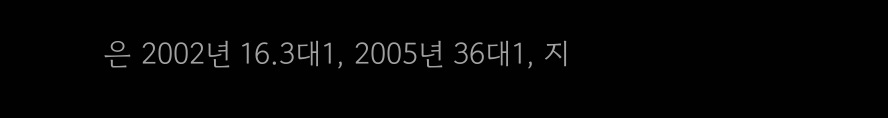은 2002년 16.3대1, 2005년 36대1, 지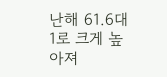난해 61.6대1로 크게 높아져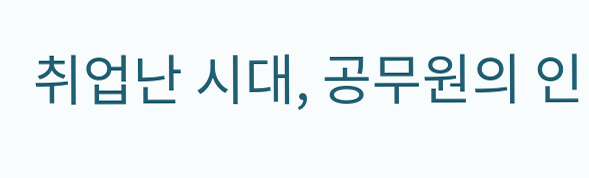취업난 시대, 공무원의 인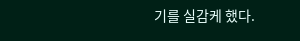기를 실감케 했다.